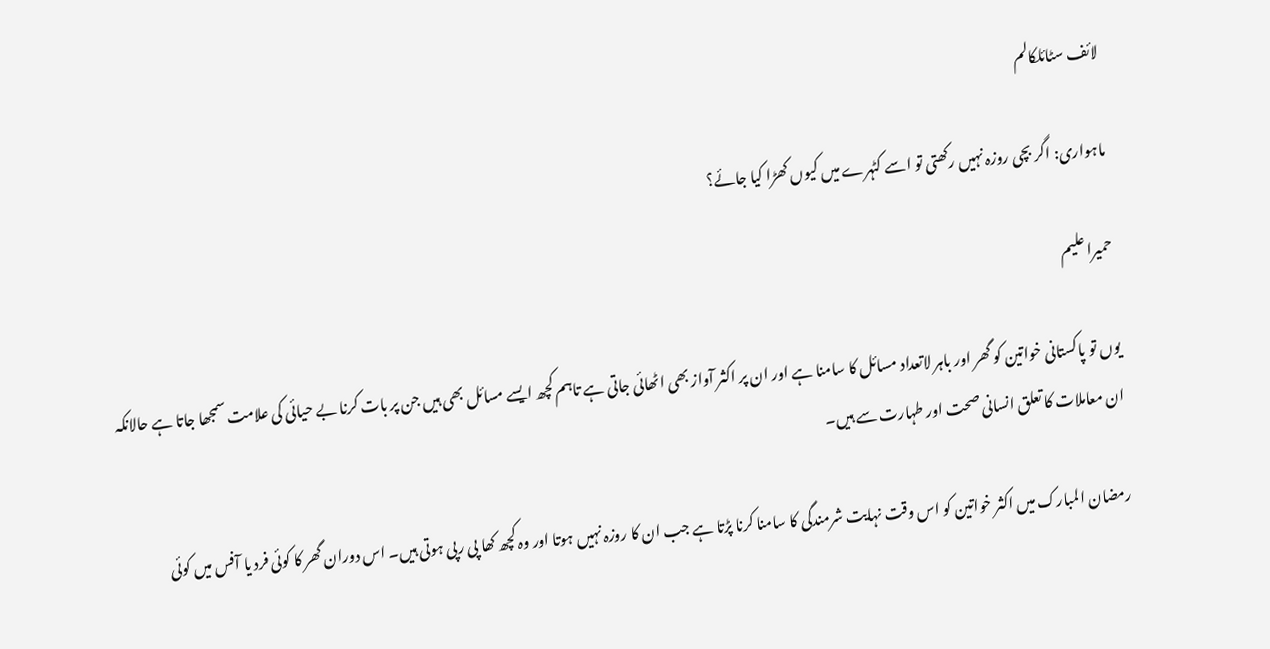لائف سٹائلکالم

ماہواری: اگر بچی روزہ نہیں رکھتی تو اسے کٹہرے میں کیوں کھڑا کیا جائے؟

حمیرا علیم

یوں تو پاکستانی خواتین کو گھر اور باہر لاتعداد مسائل کا سامنا ہے اور ان پر اکثر آواز بھی اٹھائی جاتی ہے تاہم کچھ ایسے مسائل بھی ہیں جن پر بات کرنا بے حیائی کی علامت سمجھا جاتا ہے حالانکہ ان معاملات کا تعلق انسانی صحت اور طہارت سے ہیں۔

رمضان المبارک میں اکثر خواتین کو اس وقت نہایت شرمندگی کا سامنا کرنا پڑتا ہے جب ان کا روزہ نہیں ہوتا اور وہ کچھ کھا پی رپی ہوتی ہیں۔ اس دوران گھر کا کوئی فرد یا آفس میں کوئی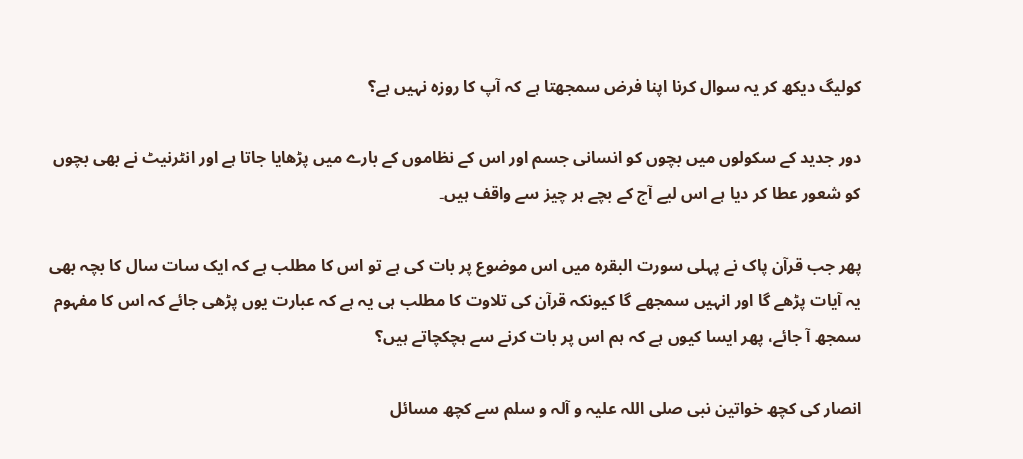کولیگ دیکھ کر یہ سوال کرنا اپنا فرض سمجھتا ہے کہ آپ کا روزہ نہیں ہے؟

دور جدید کے سکولوں میں بچوں کو انسانی جسم اور اس کے نظاموں کے بارے میں پڑھایا جاتا ہے اور انٹرنیٹ نے بھی بچوں کو شعور عطا کر دیا ہے اس لیے آج کے بچے ہر چیز سے واقف ہیں۔

پھر جب قرآن پاک نے پہلی سورت البقرہ میں اس موضوع پر بات کی ہے تو اس کا مطلب ہے کہ ایک سات سال کا بچہ بھی یہ آیات پڑھے گا اور انہیں سمجھے گا کیونکہ قرآن کی تلاوت کا مطلب ہی یہ ہے کہ عبارت یوں پڑھی جائے کہ اس کا مفہوم سمجھ آ جائے، پھر ایسا کیوں ہے کہ ہم اس پر بات کرنے سے ہچکچاتے ہیں؟

انصار کی کچھ خواتین نبی صلی اللہ علیہ و آلہ و سلم سے کچھ مسائل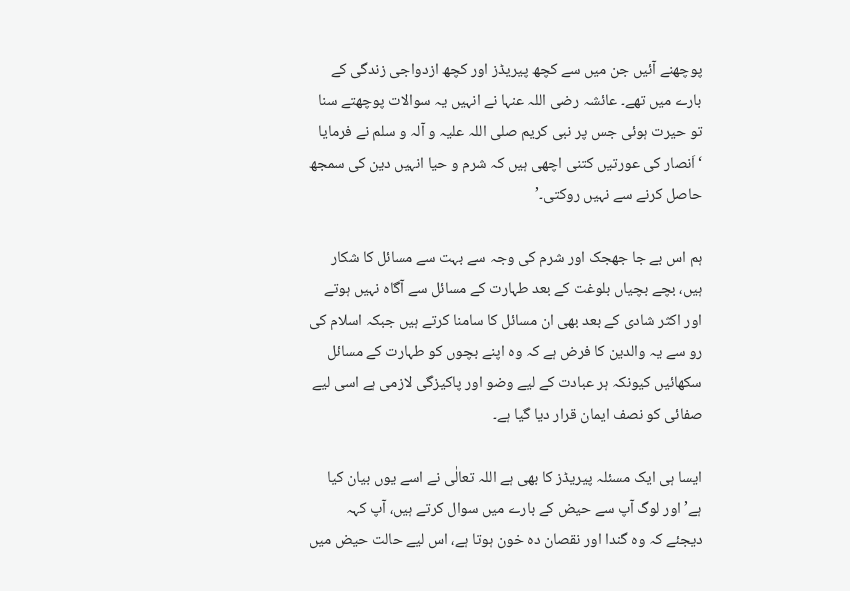پوچھنے آئیں جن میں سے کچھ پیریڈز اور کچھ ازدواجی زندگی کے بارے میں تھے۔ عائشہ رضی اللہ عنہا نے انہیں یہ سوالات پوچھتے سنا تو حیرت ہوئی جس پر نبی کریم صلی اللہ علیہ و آلہ و سلم نے فرمایا ‘اَنصار کی عورتیں کتنی اچھی ہیں کہ شرم و حیا انہیں دین کی سمجھ حاصل کرنے سے نہیں روکتی۔’

ہم اس بے جا جھجک اور شرم کی وجہ سے بہت سے مسائل کا شکار ہیں، بچے بچیاں بلوغت کے بعد طہارت کے مسائل سے آگاہ نہیں ہوتے اور اکثر شادی کے بعد بھی ان مسائل کا سامنا کرتے ہیں جبکہ اسلام کی رو سے یہ والدین کا فرض ہے کہ وہ اپنے بچوں کو طہارت کے مسائل سکھائیں کیونکہ ہر عبادت کے لیے وضو اور پاکیزگی لازمی ہے اسی لیے صفائی کو نصف ایمان قرار دیا گیا ہے۔

ایسا ہی ایک مسئلہ پیریڈز کا بھی ہے اللہ تعالٰی نے اسے یوں بیان کیا ہے’ اور لوگ آپ سے حیض کے بارے میں سوال کرتے ہیں، آپ کہہ دیجئے کہ وہ گندا اور نقصان دہ خون ہوتا ہے، اس لیے حالت حیض میں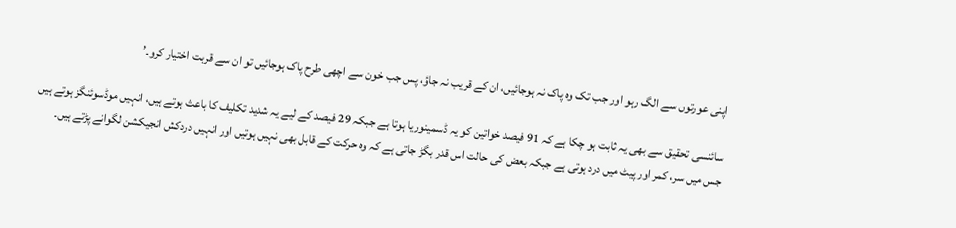اپنی عورتوں سے الگ رہو اور جب تک وہ پاک نہ ہوجائیں، ان کے قریب نہ جاؤ، پس جب خون سے اچھی طرح پاک ہوجائیں تو ان سے قربت اختیار کرو۔’

سائنسی تحقیق سے بھی یہ ثابت ہو چکا ہے کہ 91 فیصد خواتین کو یہ ڈسمینوریا ہوتا ہے جبکہ 29 فیصد کے لیے یہ شدید تکلیف کا باعث ہوتے ہیں، انہیں موڈسوئنگز ہوتے ہیں جس میں سر، کمر اور پیٹ میں درد ہوتی ہے جبکہ بعض کی حالت اس قدر بگڑ جاتی ہے کہ وہ حرکت کے قابل بھی نہیں ہوتیں اور انہیں دردکش انجیکشن لگوانے پڑتے ہیں۔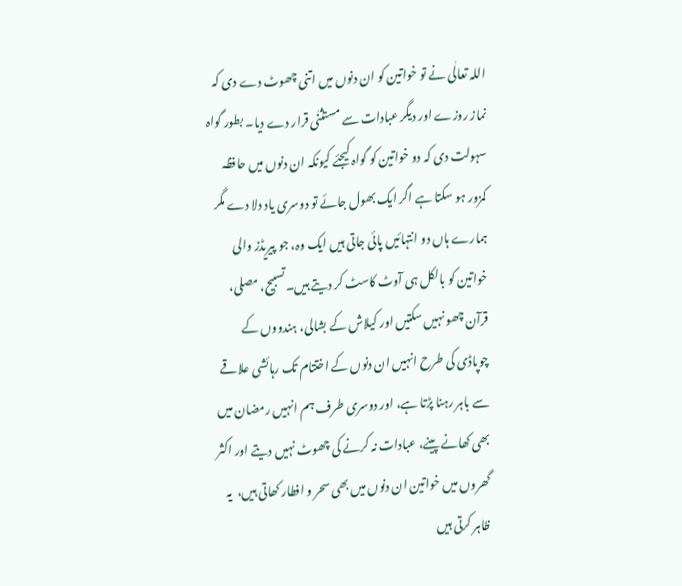اللہ تعالٰی نے تو خواتین کو ان دنوں میں اتنی چھوٹ دے دی کہ نماز روزے اور دیگر عبادات سے مستثنٰی قرار دے دیا۔ بطور گواہ سہولت دی کہ دو خواتین کو گواہ کیجئے کیونکہ ان دنوں میں حافظہ کمزور ہو سکتا ہے اگر ایک بھول جائے تو دوسری یاد دلا دے مگر ہمارے ہاں دو انتہائیں پائی جاتی ہیں ایک وہ، جو پیریڈز والی خواتین کو بالکل ہی آوٹ کاسٹ کر دیتے ہیں۔تسبیح، مصلی، قرآن چھو نہیں سکتیں اور کیلاش کے بشالی، ہندووں کے چوپاڈی کی طرح انہیں ان دنوں کے اختتام تک رہائشی علاقے سے باہر رہنا پڑتا ہے، اور دوسری طرف ہم انہیں رمضان میں بھی کھانے پینے، عبادات نہ کرنے کی چھوٹ نہیں دیتے اور اکثر گھروں میں خواتین ان دنوں میں بھی سحر و افطار کھاتی ہیں،  یہ ظاہر کرتی ہیں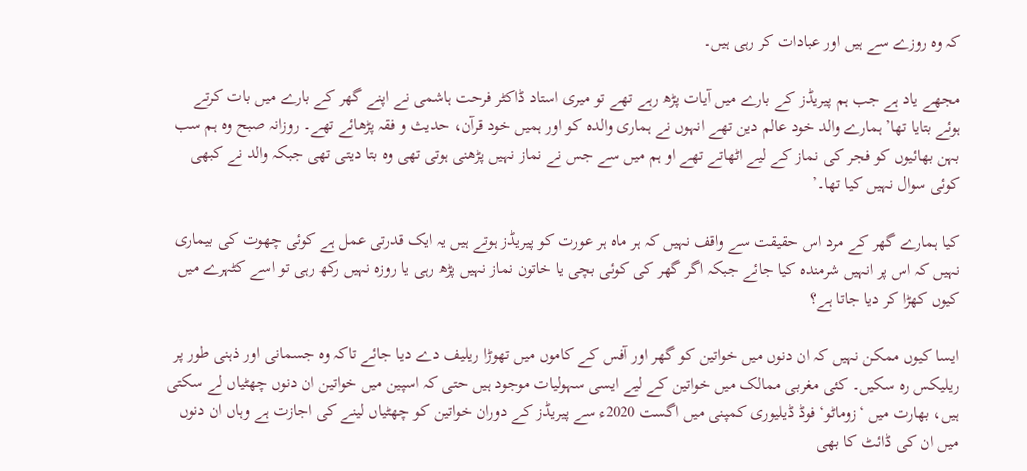کہ وہ روزے سے ہیں اور عبادات کر رہی ہیں۔

مجھے یاد ہے جب ہم پیریڈز کے بارے میں آیات پڑھ رہے تھے تو میری استاد ڈاکٹر فرحت ہاشمی نے اپنے گھر کے بارے میں بات کرتے ہوئے بتایا تھا’ ہمارے والد خود عالم دین تھے انہوں نے ہماری والدہ کو اور ہمیں خود قرآن، حدیث و فقہ پڑھائے تھے۔ روزانہ صبح وہ ہم سب بہن بھائیوں کو فجر کی نماز کے لیے اٹھاتے تھے او ہم میں سے جس نے نماز نہیں پڑھنی ہوتی تھی وہ بتا دیتی تھی جبکہ والد نے کبھی کوئی سوال نہیں کیا تھا۔’

کیا ہمارے گھر کے مرد اس حقیقت سے واقف نہیں کہ ہر ماہ ہر عورت کو پیریڈز ہوتے ہیں یہ ایک قدرتی عمل ہے کوئی چھوت کی بیماری نہیں کہ اس پر انہیں شرمندہ کیا جائے جبکہ اگر گھر کی کوئی بچی یا خاتون نماز نہیں پڑھ رہی یا روزہ نہیں رکھ رہی تو اسے کٹہرے میں کیوں کھڑا کر دیا جاتا ہے؟

ایسا کیوں ممکن نہیں کہ ان دنوں میں خواتین کو گھر اور آفس کے کاموں میں تھوڑا ریلیف دے دیا جائے تاکہ وہ جسمانی اور ذہنی طور پر ریلیکس رہ سکیں۔ کئی مغربی ممالک میں خواتین کے لیے ایسی سہولیات موجود ہیں حتی کہ اسپین میں خواتین ان دنوں چھٹیاں لے سکتی ہیں، بھارت میں ‘زوماٹو‘ فوڈ ڈیلیوری کمپنی میں اگست 2020ء سے پیریڈز کے دوران خواتین کو چھٹیاں لینے کی اجازت ہے وہاں ان دنوں میں ان کی ڈائٹ کا بھی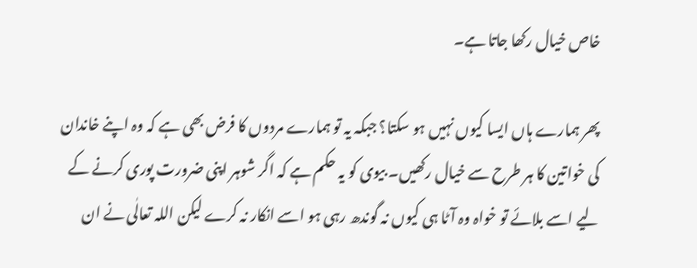خاص خیال رکھا جاتا ہے۔

پھر ہمارے ہاں ایسا کیوں نہیں ہو سکتا؟ جبکہ یہ تو ہمارے مردوں کا فرض بھی ہے کہ وہ اپنے خاندان کی خواتین کا ہر طرح سے خیال رکھیں۔ بیوی کو یہ حکم ہے کہ اگر شوہر اپنی ضرورت پوری کرنے کے لیے اسے بلائے تو خواہ وہ آٹا ہی کیوں نہ گوندھ رہی ہو اسے انکار نہ کرے لیکن اللہ تعالٰی نے ان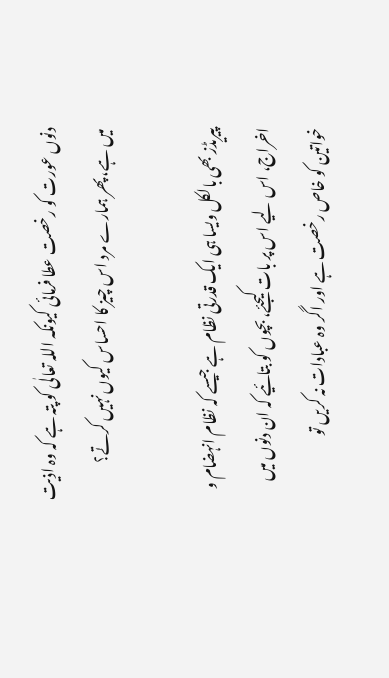دنوں عورت کو رخصت عطا فرمائی کیونکہ اللہ تعالٰی کو پتہ ہے کہ وہ اذیت میں ہے، پھر ہمارے مرد اس چیز کا احساس کیوں نہیں کرتے؟

پیریڈز بھی بالکل ویسا ہی ایک قدرتی نظام ہے جیسے کہ نظام انہضام و اخراج، اس لیے اس پر بات کیجئے، بچوں کو بتائیے کہ ان دنوں میں خواتین کو خاص رخصت ہے اور اگر وہ عبادات نہ کریں تو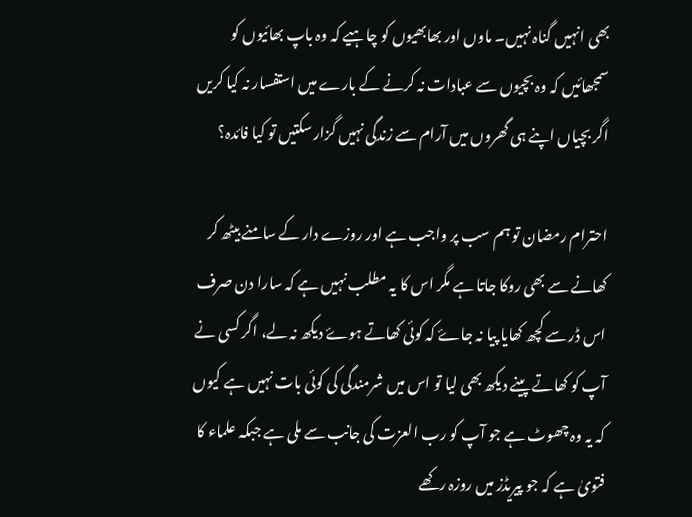بھی انہیں گناہ نہیں۔ ماوں اور بھابھیوں کو چاہیے کہ وہ باپ بھائیوں کو سمجھائیں کہ وہ بچیوں سے عبادات نہ کرنے کے بارے میں استفسار نہ کیا کریں اگر بچیاں اپنے ہی گھروں میں آرام سے زندگی نہیں گزار سکتیں تو کیا فائدہ؟

احترام رمضان تو ہم سب پر واجب ہے اور روزے دار کے سامنے بیٹھ کر کھانے سے بھی روکا جاتا ہے مگر اس کا یہ مطلب نہیں ہے کہ سارا دن صرف اس ڈر سے کچھ کھایا پیا نہ جاۓ کہ کوئی کھاتے ہوۓ دیکھ نہ لے، اگر کسی نے آپ کو کھاتے پینے دیکھ بھی لیا تو اس میں شرمندگی کی کوئی بات نہیں ہے کیوں کہ یہ وہ چھوٹ ہے جو آپ کو رب العزت کی جانب سے ملی ہے جبکہ علماء کا فتویٰ ہے کہ جو پیریڈز میں روزہ رکھے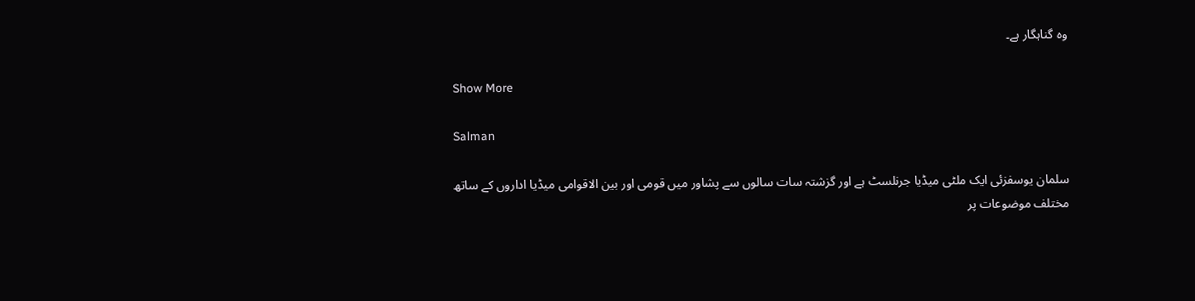وہ گناہگار ہے۔

Show More

Salman

سلمان یوسفزئی ایک ملٹی میڈیا جرنلسٹ ہے اور گزشتہ سات سالوں سے پشاور میں قومی اور بین الاقوامی میڈیا اداروں کے ساتھ مختلف موضوعات پر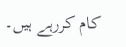کام کررہے ہیں۔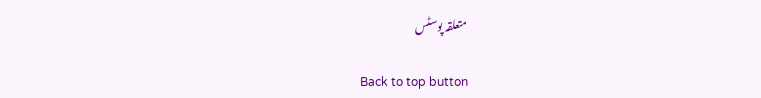متعلقہ پوسٹس

Back to top button